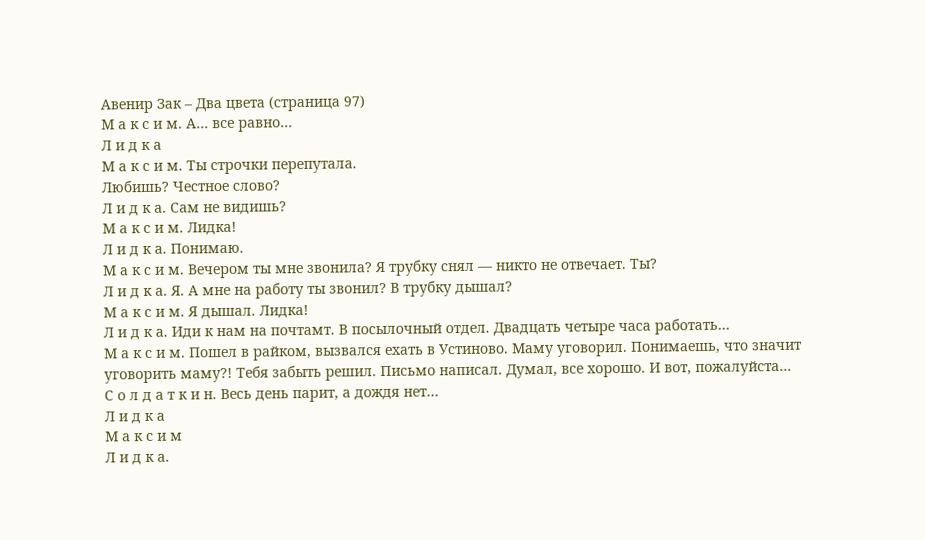Авенир Зак – Два цвета (страница 97)
М а к с и м. А… все равно…
Л и д к а
М а к с и м. Ты строчки перепутала.
Любишь? Честное слово?
Л и д к а. Сам не видишь?
М а к с и м. Лидка!
Л и д к а. Понимаю.
М а к с и м. Вечером ты мне звонила? Я трубку снял — никто не отвечает. Ты?
Л и д к а. Я. А мне на работу ты звонил? В трубку дышал?
М а к с и м. Я дышал. Лидка!
Л и д к а. Иди к нам на почтамт. В посылочный отдел. Двадцать четыре часа работать…
М а к с и м. Пошел в райком, вызвался ехать в Устиново. Маму уговорил. Понимаешь, что значит уговорить маму?! Тебя забыть решил. Письмо написал. Думал, все хорошо. И вот, пожалуйста…
С о л д а т к и н. Весь день парит, а дождя нет…
Л и д к а
М а к с и м
Л и д к а.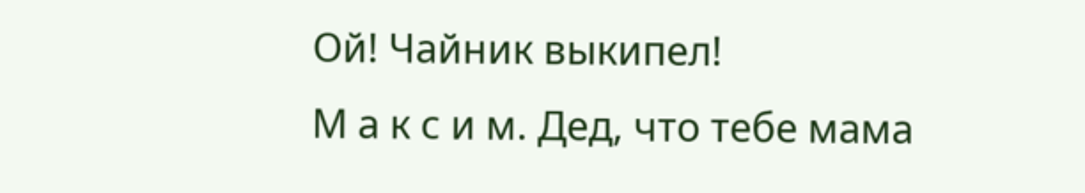Ой! Чайник выкипел!
М а к с и м. Дед, что тебе мама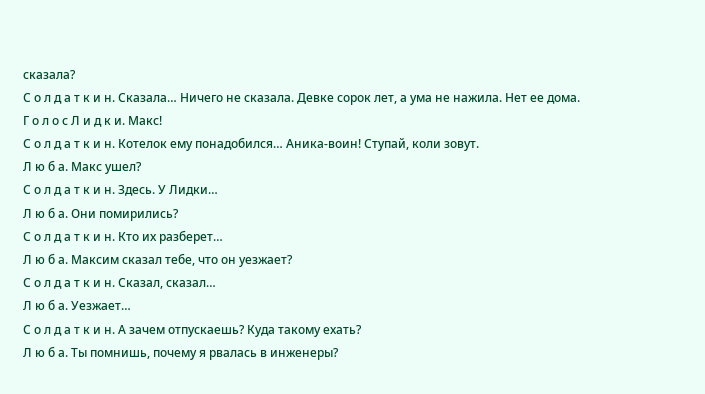сказала?
С о л д а т к и н. Сказала… Ничего не сказала. Девке сорок лет, а ума не нажила. Нет ее дома.
Г о л о с Л и д к и. Макс!
С о л д а т к и н. Котелок ему понадобился… Аника-воин! Ступай, коли зовут.
Л ю б а. Макс ушел?
С о л д а т к и н. Здесь. У Лидки…
Л ю б а. Они помирились?
С о л д а т к и н. Кто их разберет…
Л ю б а. Максим сказал тебе, что он уезжает?
С о л д а т к и н. Сказал, сказал…
Л ю б а. Уезжает…
С о л д а т к и н. А зачем отпускаешь? Куда такому ехать?
Л ю б а. Ты помнишь, почему я рвалась в инженеры?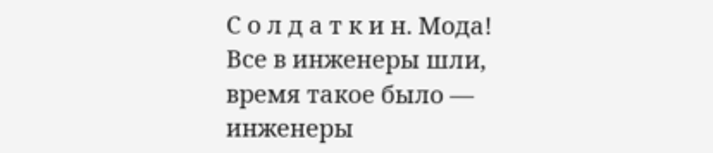С о л д а т к и н. Мода! Все в инженеры шли, время такое было — инженеры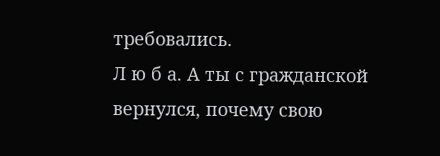требовались.
Л ю б а. А ты с гражданской вернулся, почему свою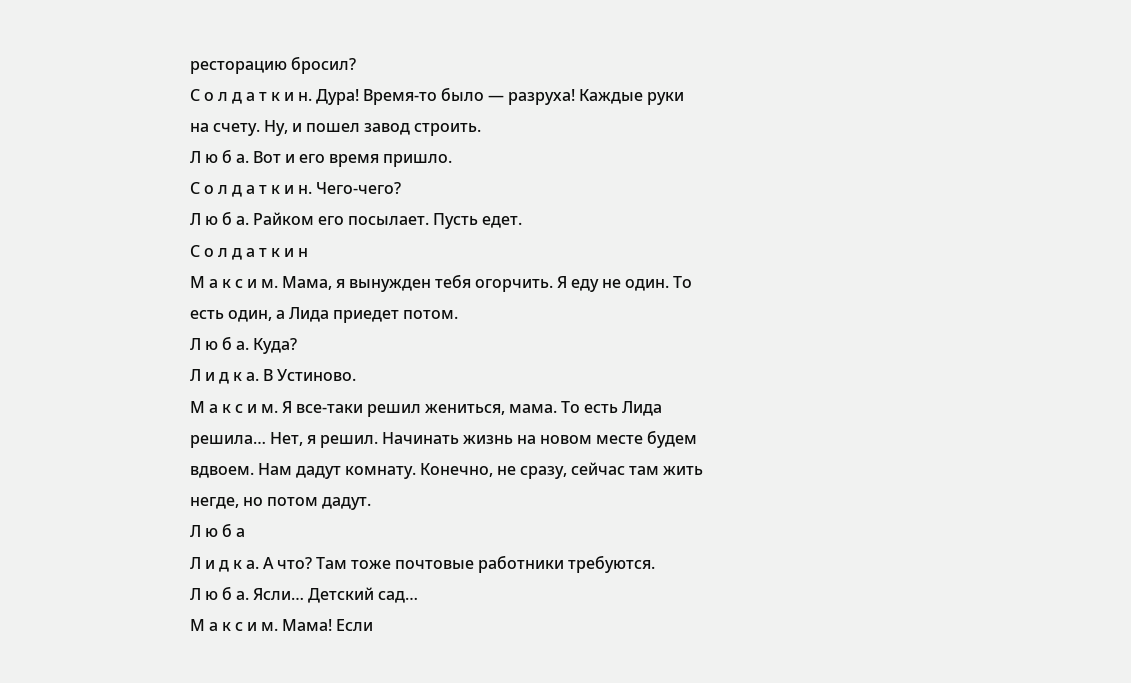ресторацию бросил?
С о л д а т к и н. Дура! Время-то было — разруха! Каждые руки на счету. Ну, и пошел завод строить.
Л ю б а. Вот и его время пришло.
С о л д а т к и н. Чего-чего?
Л ю б а. Райком его посылает. Пусть едет.
С о л д а т к и н
М а к с и м. Мама, я вынужден тебя огорчить. Я еду не один. То есть один, а Лида приедет потом.
Л ю б а. Куда?
Л и д к а. В Устиново.
М а к с и м. Я все-таки решил жениться, мама. То есть Лида решила… Нет, я решил. Начинать жизнь на новом месте будем вдвоем. Нам дадут комнату. Конечно, не сразу, сейчас там жить негде, но потом дадут.
Л ю б а
Л и д к а. А что? Там тоже почтовые работники требуются.
Л ю б а. Ясли… Детский сад…
М а к с и м. Мама! Если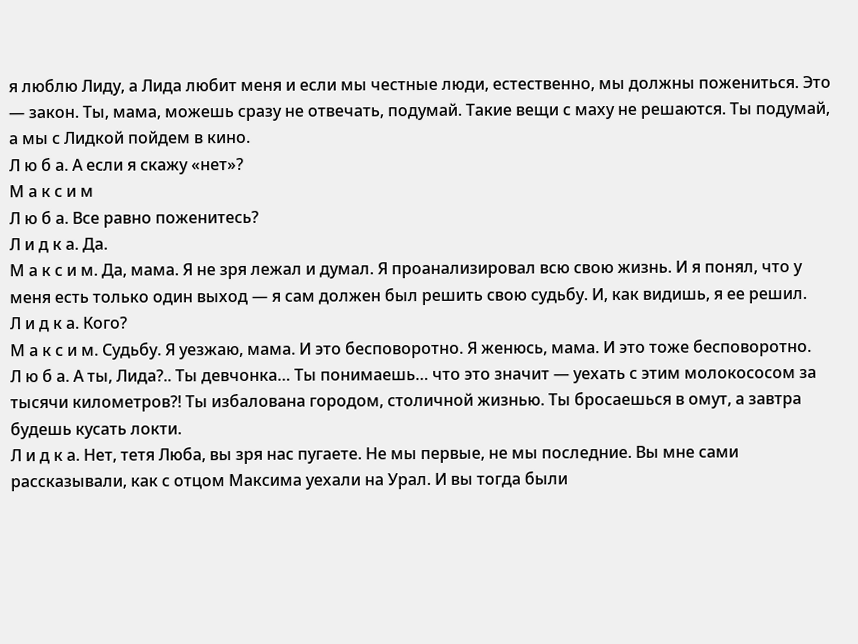я люблю Лиду, а Лида любит меня и если мы честные люди, естественно, мы должны пожениться. Это — закон. Ты, мама, можешь сразу не отвечать, подумай. Такие вещи с маху не решаются. Ты подумай, а мы с Лидкой пойдем в кино.
Л ю б а. А если я скажу «нет»?
М а к с и м
Л ю б а. Все равно поженитесь?
Л и д к а. Да.
М а к с и м. Да, мама. Я не зря лежал и думал. Я проанализировал всю свою жизнь. И я понял, что у меня есть только один выход — я сам должен был решить свою судьбу. И, как видишь, я ее решил.
Л и д к а. Кого?
М а к с и м. Судьбу. Я уезжаю, мама. И это бесповоротно. Я женюсь, мама. И это тоже бесповоротно.
Л ю б а. А ты, Лида?.. Ты девчонка… Ты понимаешь… что это значит — уехать с этим молокососом за тысячи километров?! Ты избалована городом, столичной жизнью. Ты бросаешься в омут, а завтра будешь кусать локти.
Л и д к а. Нет, тетя Люба, вы зря нас пугаете. Не мы первые, не мы последние. Вы мне сами рассказывали, как с отцом Максима уехали на Урал. И вы тогда были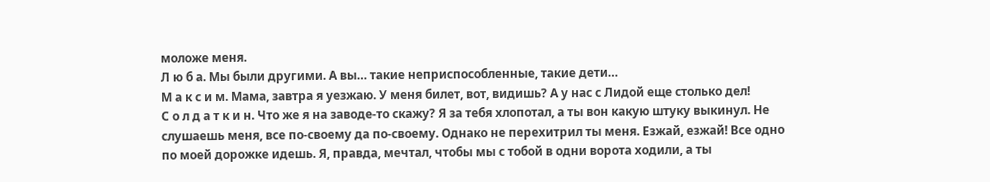моложе меня.
Л ю б а. Мы были другими. А вы… такие неприспособленные, такие дети…
М а к с и м. Мама, завтра я уезжаю. У меня билет, вот, видишь? А у нас с Лидой еще столько дел!
С о л д а т к и н. Что же я на заводе-то скажу? Я за тебя хлопотал, а ты вон какую штуку выкинул. Не слушаешь меня, все по-своему да по-своему. Однако не перехитрил ты меня. Езжай, езжай! Все одно по моей дорожке идешь. Я, правда, мечтал, чтобы мы с тобой в одни ворота ходили, а ты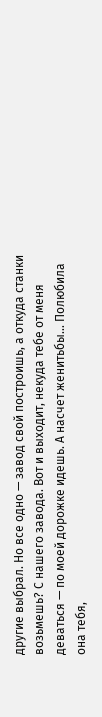другие выбрал. Но все одно — завод свой построишь, а откуда станки возьмешь? С нашего завода. Вот и выходит, некуда тебе от меня деваться — по моей дорожке идешь. А насчет женитьбы… Полюбила она тебя,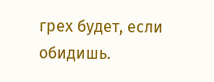грех будет, если обидишь.